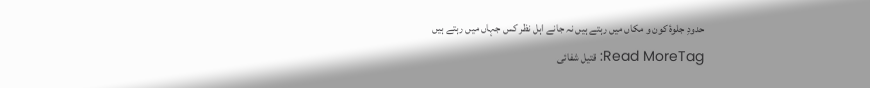حدودِ جلوۂ کون و مکاں میں رہتے ہیں نہ جانے اہل نظر کس جہاں میں رہتے ہیں
Read MoreTag: قتیل شفائی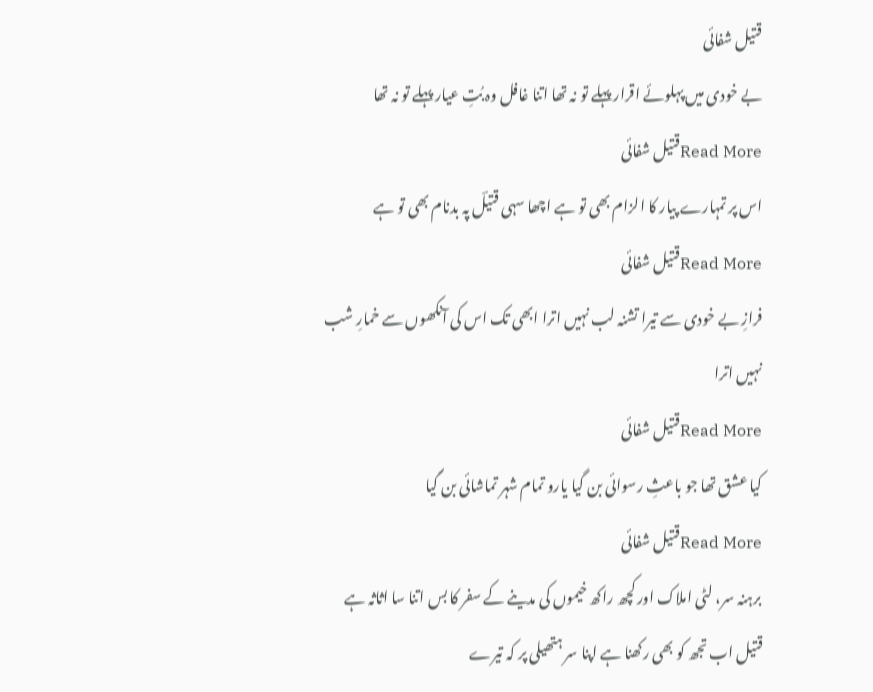قتیل شفائی
بے خودی میں پہلوئے اقرار پہلے تو نہ تھا اتنا غافل وہ بُتِ عیار پہلے تو نہ تھا
Read Moreقتیل شفائی
اس پر تمہارے پیار کا الزام بھی تو ہے اچھا سہی قتیلؔ پہ بدنام بھی تو ہے
Read Moreقتیل شفائی
فرازِ بے خودی سے تیرا تشنہ لب نہیں اترا ابھی تک اس کی آنکھوں سے خمارِ شب نہیں اترا
Read Moreقتیل شفائی
کیا عشق تھا جو باعثِ رسوائی بن گیا یارو تمام شہر تماشائی بن گیا
Read Moreقتیل شفائی
برہنہ سر، لٹی املاک اور کچھ راکھ خیموں کی مدینے کے سفر کا بس اتنا سا اثاثہ ہے قتیل اب تجھ کو بھی رکھنا ہے اپنا سر ہتھیلی پر کہ تیرے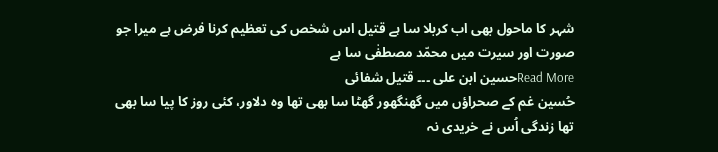شہر کا ماحول بھی اب کربلا سا ہے قتیل اس شخص کی تعظیم کرنا فرض ہے میرا جو صورت اور سیرت میں محمّد مصطفٰی سا ہے
Read Moreحسین ابن علی ۔۔۔ قتیل شفائی
حُسین غم کے صحراؤں میں گھنگھور گھٹا سا بھی تھا وہ دلاور، کئی روز کا پیا سا بھی تھا زندگی اُس نے خریدی نہ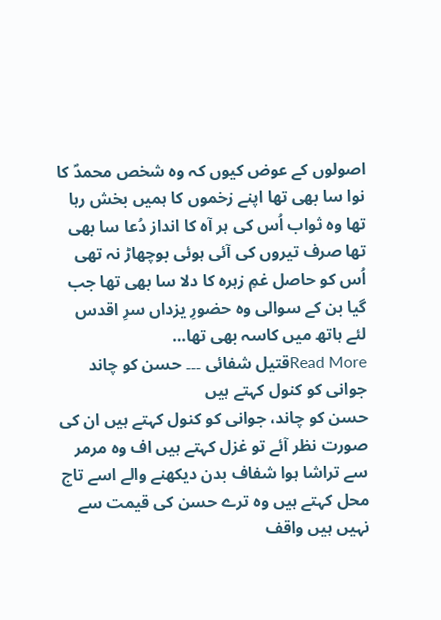اصولوں کے عوض کیوں کہ وہ شخص محمدؐ کا نوا سا بھی تھا اپنے زخموں کا ہمیں بخش رہا تھا وہ ثواب اُس کی ہر آہ کا انداز دُعا سا بھی تھا صرف تیروں کی آئی ہوئی بوچھاڑ نہ تھی اُس کو حاصل غمِ زہرہ کا دلا سا بھی تھا جب گیا بن کے سوالی وہ حضورِ یزداں سرِ اقدس لئے ہاتھ میں کاسہ بھی تھا…
Read Moreقتیل شفائی ۔۔۔ حسن کو چاند جوانی کو کنول کہتے ہیں
حسن کو چاند، جوانی کو کنول کہتے ہیں ان کی صورت نظر آئے تو غزل کہتے ہیں اف وہ مرمر سے تراشا ہوا شفاف بدن دیکھنے والے اسے تاج محل کہتے ہیں وہ ترے حسن کی قیمت سے نہیں ہیں واقف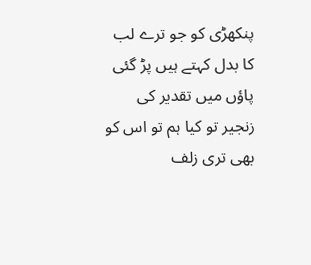پنکھڑی کو جو ترے لب کا بدل کہتے ہیں پڑ گئی پاؤں میں تقدیر کی زنجیر تو کیا ہم تو اس کو بھی تری زلف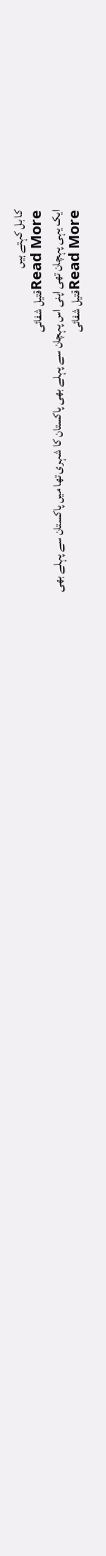کا بل کہتے ہیں
Read Moreقتیل شفائی
ایک یہی پہچان تھی اپنی اس پہچان سے پہلے بھی پاکستان کا شہری تھا میں پاکستان سے پہلے بھی
Read Moreقتیل شفائی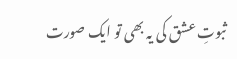ثبوتِ عشق کی یہ بھی تو ایک صورت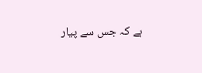ہے کہ جس سے پیار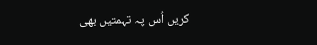کریں اُس پہ تہمتیں بھی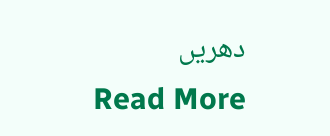دھریں
Read More